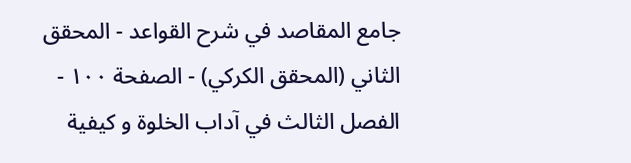جامع المقاصد في شرح القواعد - المحقق الثاني (المحقق الكركي) - الصفحة ١٠٠ - الفصل الثالث في آداب الخلوة و كيفية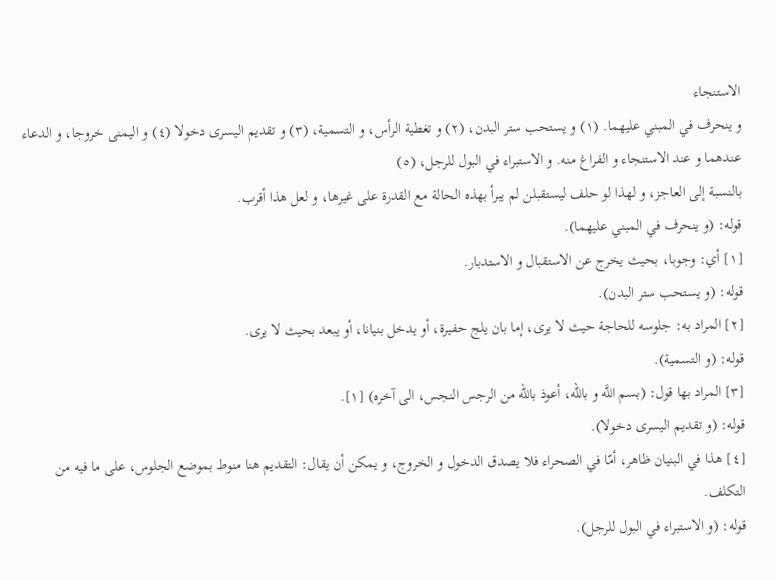الاستنجاء
و ينحرف في المبني عليهما. (١) و يستحب ستر البدن، (٢) و تغطية الرأس، و التسمية، (٣) و تقديم اليسرى دخولا (٤) و اليمنى خروجا، و الدعاء عندهما و عند الاستنجاء و الفراغ منه. و الاستبراء في البول للرجل، (٥)
بالنسبة إلى العاجز، و لهذا لو حلف ليستقبلن لم يبرأ بهذه الحالة مع القدرة على غيرها، و لعل هذا أقرب.
قوله: (و ينحرف في المبني عليهما).
[١] أي: وجوبا، بحيث يخرج عن الاستقبال و الاستدبار.
قوله: (و يستحب ستر البدن).
[٢] المراد به: جلوسه للحاجة حيث لا يرى، إما بان يلج حفيرة، أو يدخل بنيانا، أو يبعد بحيث لا يرى.
قوله: (و التسمية).
[٣] المراد بها قول: (بسم اللَّه و باللّه، أعوذ باللّه من الرجس النجس، الى آخره) [١].
قوله: (و تقديم اليسرى دخولا).
[٤] هذا في البنيان ظاهر، أمّا في الصحراء فلا يصدق الدخول و الخروج، و يمكن أن يقال: التقديم هنا منوط بموضع الجلوس، على ما فيه من التكلف.
قوله: (و الاستبراء في البول للرجل).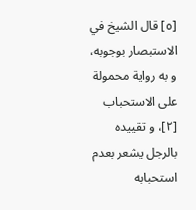[٥] قال الشيخ في الاستبصار بوجوبه، و به رواية محمولة على الاستحباب [٢]، و تقييده بالرجل يشعر بعدم استحبابه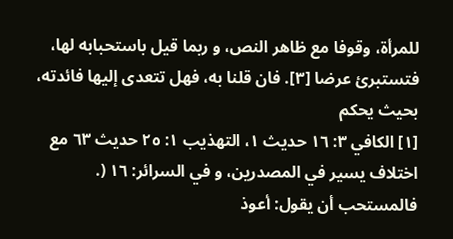للمرأة، وقوفا مع ظاهر النص، و ربما قيل باستحبابه لها، فتستبرئ عرضا [٣]. فان قلنا به، فهل تتعدى إليها فائدته، بحيث يحكم
[١] الكافي ٣: ١٦ حديث ١، التهذيب ١: ٢٥ حديث ٦٣ مع اختلاف يسير في المصدرين، و في السرائر: ١٦ (. فالمستحب أن يقول: أعوذ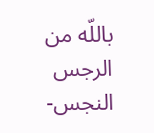باللّه من الرجس النجس-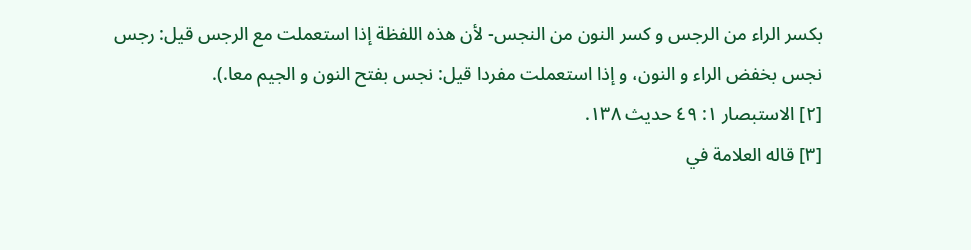بكسر الراء من الرجس و كسر النون من النجس- لأن هذه اللفظة إذا استعملت مع الرجس قيل: رجس نجس بخفض الراء و النون، و إذا استعملت مفردا قيل: نجس بفتح النون و الجيم معا.).
[٢] الاستبصار ١: ٤٩ حديث ١٣٨.
[٣] قاله العلامة في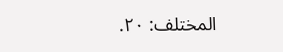المختلف: ٢٠.